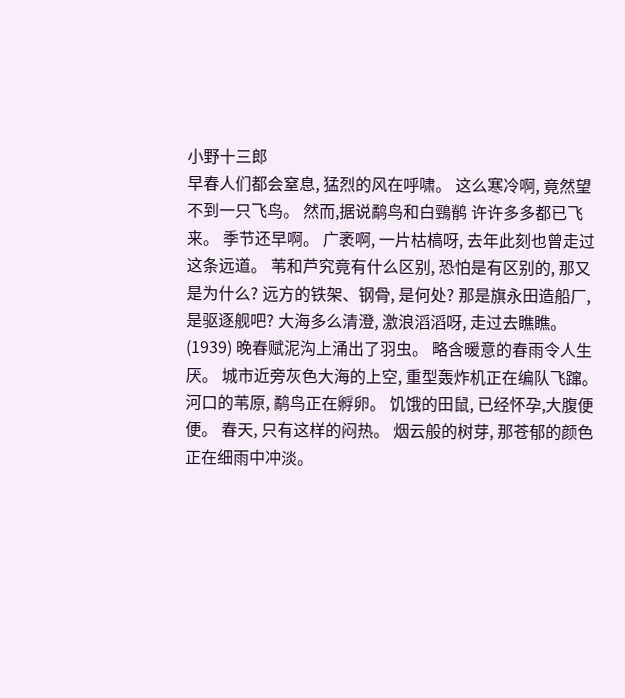小野十三郎
早春人们都会窒息, 猛烈的风在呼啸。 这么寒冷啊, 竟然望不到一只飞鸟。 然而,据说鹬鸟和白鵛鹡 许许多多都已飞来。 季节还早啊。 广袤啊, 一片枯槁呀, 去年此刻也曾走过这条远道。 苇和芦究竟有什么区别, 恐怕是有区别的, 那又是为什么? 远方的铁架、钢骨, 是何处? 那是旗永田造船厂, 是驱逐舰吧? 大海多么清澄, 激浪滔滔呀, 走过去瞧瞧。 (1939) 晚春赋泥沟上涌出了羽虫。 略含暖意的春雨令人生厌。 城市近旁灰色大海的上空, 重型轰炸机正在编队飞蹿。 河口的苇原, 鹬鸟正在孵卵。 饥饿的田鼠, 已经怀孕,大腹便便。 春天, 只有这样的闷热。 烟云般的树芽, 那苍郁的颜色正在细雨中冲淡。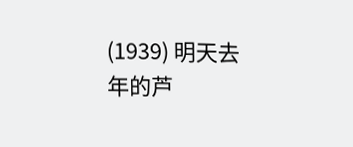(1939) 明天去年的芦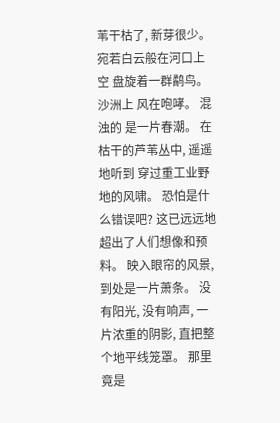苇干枯了, 新芽很少。 宛若白云般在河口上空 盘旋着一群鹬鸟。 沙洲上 风在咆哮。 混浊的 是一片春潮。 在枯干的芦苇丛中, 遥遥地听到 穿过重工业野地的风啸。 恐怕是什么错误吧? 这已远远地超出了人们想像和预料。 映入眼帘的风景, 到处是一片萧条。 没有阳光, 没有响声, 一片浓重的阴影, 直把整个地平线笼罩。 那里竟是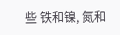些 铁和镍, 氮和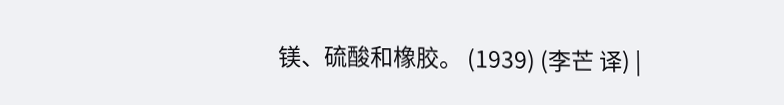镁、硫酸和橡胶。 (1939) (李芒 译) |